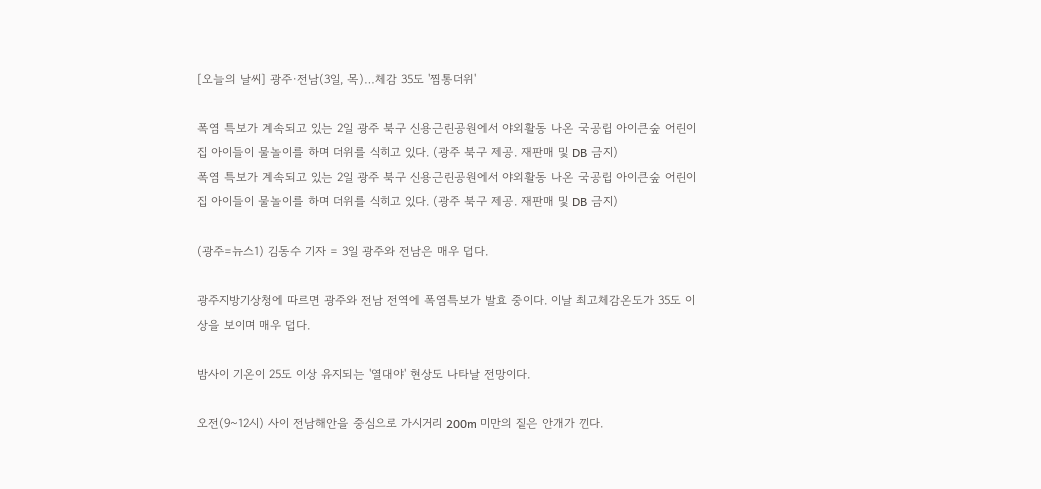[오늘의 날씨] 광주·전남(3일, 목)…체감 35도 '찜통더위'

폭염 특보가 계속되고 있는 2일 광주 북구 신용근린공원에서 야외활동 나온 국공립 아이큰숲 어린이집 아이들이 물놀이를 하며 더위를 식히고 있다. (광주 북구 제공. 재판매 및 DB 금지)
폭염 특보가 계속되고 있는 2일 광주 북구 신용근린공원에서 야외활동 나온 국공립 아이큰숲 어린이집 아이들이 물놀이를 하며 더위를 식히고 있다. (광주 북구 제공. 재판매 및 DB 금지)

(광주=뉴스1) 김동수 기자 = 3일 광주와 전남은 매우 덥다.

광주지방기상청에 따르면 광주와 전남 전역에 폭염특보가 발효 중이다. 이날 최고체감온도가 35도 이상을 보이며 매우 덥다.

밤사이 기온이 25도 이상 유지되는 '열대야' 현상도 나타날 전망이다.

오전(9~12시) 사이 전남해안을 중심으로 가시거리 200m 미만의 짙은 안개가 낀다.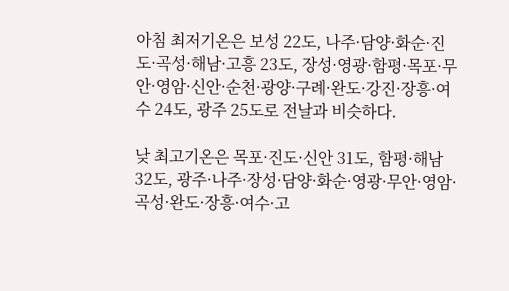아침 최저기온은 보성 22도, 나주·담양·화순·진도·곡성·해남·고흥 23도, 장성·영광·함평·목포·무안·영암·신안·순천·광양·구례·완도·강진·장흥·여수 24도, 광주 25도로 전날과 비슷하다.

낮 최고기온은 목포·진도·신안 31도, 함평·해남 32도, 광주·나주·장성·담양·화순·영광·무안·영암·곡성·완도·장흥·여수·고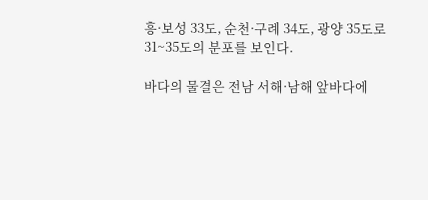흥·보성 33도, 순천·구례 34도, 광양 35도로 31~35도의 분포를 보인다.

바다의 물결은 전남 서해·남해 앞바다에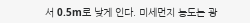서 0.5m로 낮게 인다. 미세먼지 농도는 광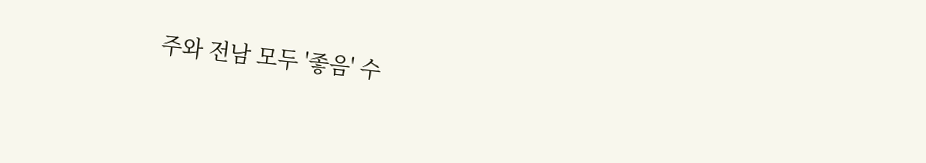주와 전남 모두 '좋음' 수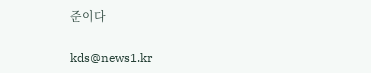준이다

kds@news1.kr